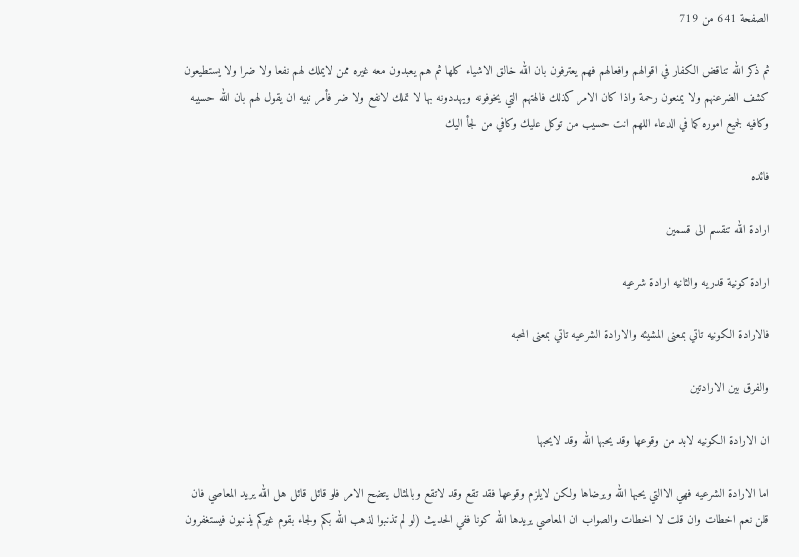الصفحة 641 من 719

ثم ذكر الله تناقض الكفار في اقوالهم وافعالهم فهم يعترفون بان الله خالق الاشياء كلها ثم هم يعبدون معه غيره ممن لايملك لهم نفعا ولا ضرا ولا يستطيعون كشف الضرعنهم ولا يمنعون رحمة واذا كان الامر كذلك فالهتهم التي يخوفونه ويهددونه بها لا تملك لانفع ولا ضر فأمر نبيه ان يقول لهم بان الله حسيبه وكافيه لجميع اموره كما في الدعاء اللهم انت حسيب من توكل عليك وكافي من لجأ اليك

فائده

ارادة الله تنقسم الى قسمين

ارادة كونية قدريه والثانيه ارادة شرعيه

فالارادة الكونيه تاتي بمعنى المشيئه والارادة الشرعيه تاتي بمعنى المحبه

والفرق بين الارادتين

ان الارادة الكونيه لابد من وقوعها وقد يحبها الله وقد لايحبها

اما الارادة الشرعيه فهي الاالتي يحبها الله ويرضاها ولكن لايلزم وقوعها فقد تقع وقد لاتقع وبالمثال يتضح الامر فلو قائل قائل هل الله يريد المعاصي فان قلن نعم اخطات وان قلت لا اخطات والصواب ان المعاصي يريدها الله كونا ففي الحديث (لو لم تذنبوا لذهب الله بكم ولجاء بقوم غيركم يذنبون فيستغفرون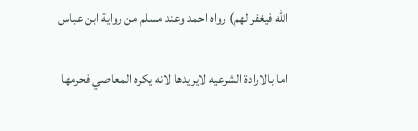الله فيغفر لهم) رواه احمد وعند مسلم من رواية ابن عباس

اما بالارادة الشرعيه لايريدها لانه يكره المعاصي فحرمها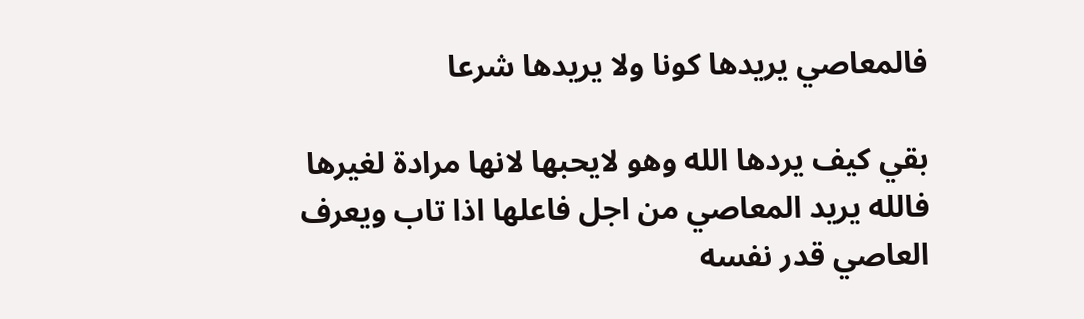فالمعاصي يريدها كونا ولا يريدها شرعا

بقي كيف يردها الله وهو لايحبها لانها مرادة لغيرها فالله يريد المعاصي من اجل فاعلها اذا تاب ويعرف العاصي قدر نفسه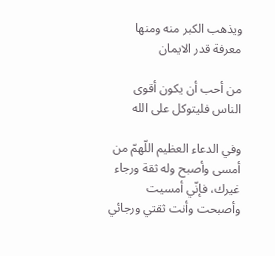ويذهب الكبر منه ومنها معرفة قدر الايمان

من أحب أن يكون أقوى الناس فليتوكل على الله

وفي الدعاء العظيم اللّهمّ من أمسى وأصبح وله ثقة ورجاء غيرك، فإنّي أمسيت وأصبحت وأنت ثقتي ورجائي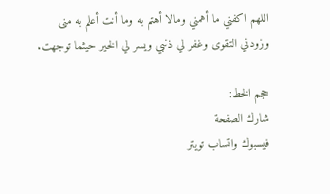اللهم اكفني ما أهمني ومالا أهتم به وما أنت أعلم به منى وزودني التقوى وغفر لي ذنبي ويسر لي الخير حيثما توجهت.

حجم الخط:
شارك الصفحة
فيسبوك واتساب تويتر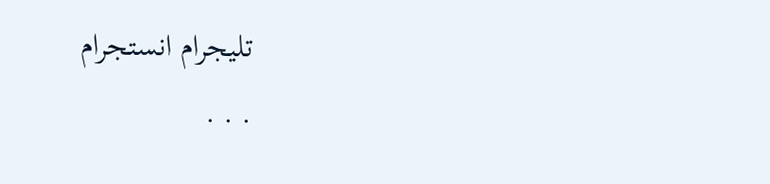تليجرام انستجرام
. . .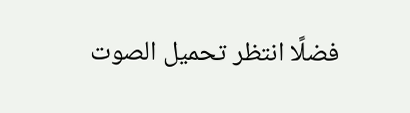فضلًا انتظر تحميل الصوت